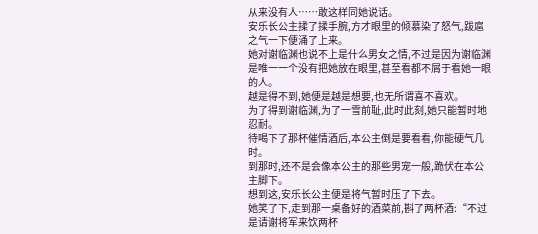从来没有人……敢这样同她说话。
安乐长公主揉了揉手腕,方才眼里的倾慕染了怒气,跋扈之气一下便涌了上来。
她对谢临渊也说不上是什么男女之情,不过是因为谢临渊是唯一一个没有把她放在眼里,甚至看都不屑于看她一眼的人。
越是得不到,她便是越是想要,也无所谓喜不喜欢。
为了得到谢临渊,为了一雪前耻,此时此刻,她只能暂时地忍耐。
待喝下了那杯催情酒后,本公主倒是要看看,你能硬气几时。
到那时,还不是会像本公主的那些男宠一般,跪伏在本公主脚下。
想到这,安乐长公主便是将气暂时压了下去。
她笑了下,走到那一桌备好的酒菜前,斟了两杯酒:“不过是请谢将军来饮两杯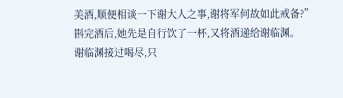美酒,顺便相谈一下谢大人之事,谢将军何故如此戒备?”
斟完酒后,她先是自行饮了一杯,又将酒递给谢临渊。
谢临渊接过喝尽,只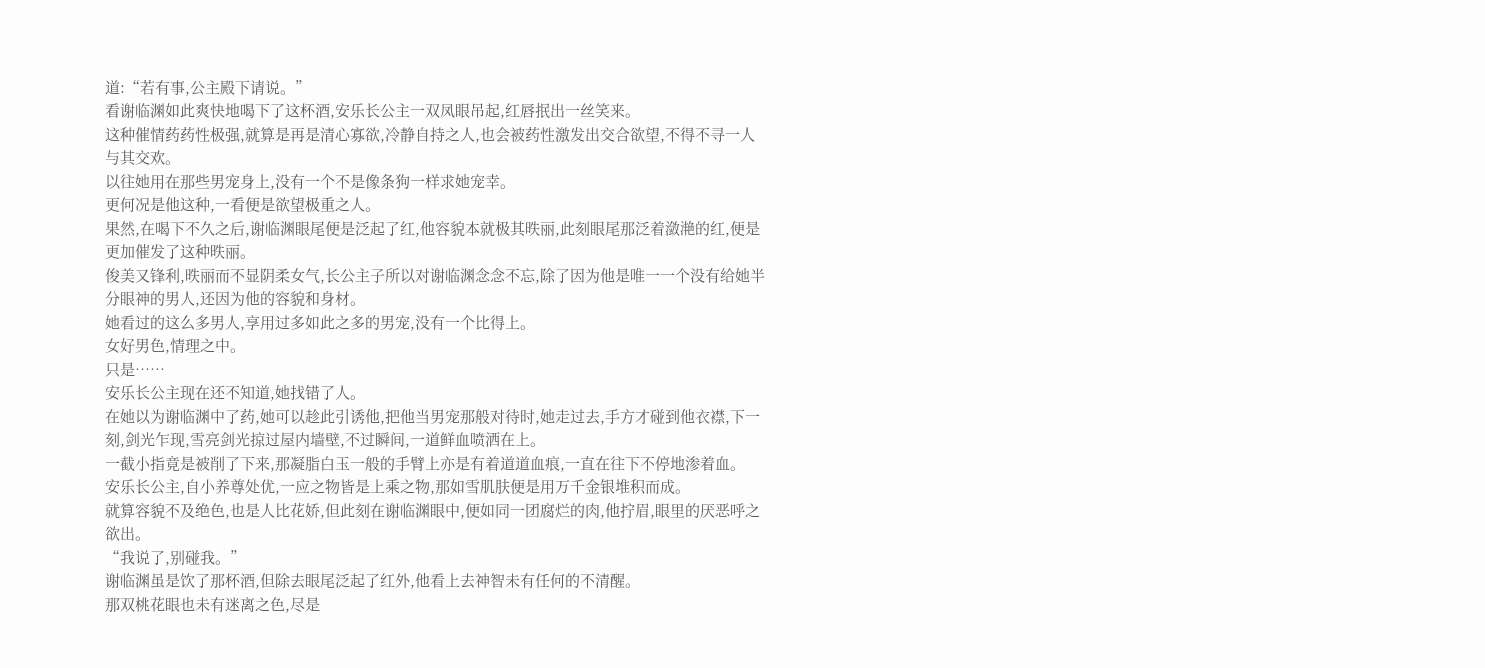道:“若有事,公主殿下请说。”
看谢临渊如此爽快地喝下了这杯酒,安乐长公主一双凤眼吊起,红唇抿出一丝笑来。
这种催情药药性极强,就算是再是清心寡欲,冷静自持之人,也会被药性激发出交合欲望,不得不寻一人与其交欢。
以往她用在那些男宠身上,没有一个不是像条狗一样求她宠幸。
更何况是他这种,一看便是欲望极重之人。
果然,在喝下不久之后,谢临渊眼尾便是泛起了红,他容貌本就极其昳丽,此刻眼尾那泛着潋滟的红,便是更加催发了这种昳丽。
俊美又锋利,昳丽而不显阴柔女气,长公主子所以对谢临渊念念不忘,除了因为他是唯一一个没有给她半分眼神的男人,还因为他的容貌和身材。
她看过的这么多男人,享用过多如此之多的男宠,没有一个比得上。
女好男色,情理之中。
只是……
安乐长公主现在还不知道,她找错了人。
在她以为谢临渊中了药,她可以趁此引诱他,把他当男宠那般对待时,她走过去,手方才碰到他衣襟,下一刻,剑光乍现,雪亮剑光掠过屋内墙壁,不过瞬间,一道鲜血喷洒在上。
一截小指竟是被削了下来,那凝脂白玉一般的手臂上亦是有着道道血痕,一直在往下不停地渗着血。
安乐长公主,自小养尊处优,一应之物皆是上乘之物,那如雪肌肤便是用万千金银堆积而成。
就算容貌不及绝色,也是人比花娇,但此刻在谢临渊眼中,便如同一团腐烂的肉,他拧眉,眼里的厌恶呼之欲出。
“我说了,别碰我。”
谢临渊虽是饮了那杯酒,但除去眼尾泛起了红外,他看上去神智未有任何的不清醒。
那双桃花眼也未有迷离之色,尽是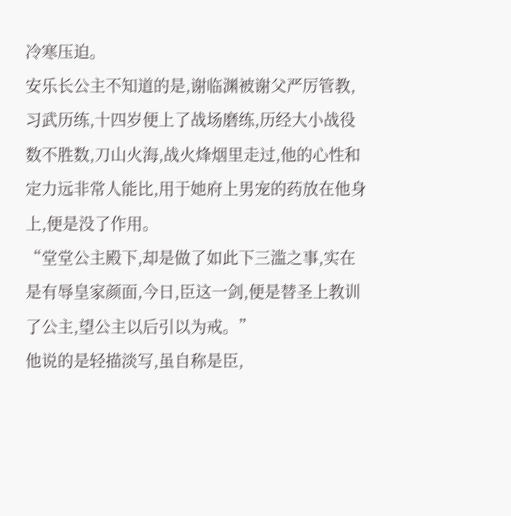冷寒压迫。
安乐长公主不知道的是,谢临渊被谢父严厉管教,习武历练,十四岁便上了战场磨练,历经大小战役数不胜数,刀山火海,战火烽烟里走过,他的心性和定力远非常人能比,用于她府上男宠的药放在他身上,便是没了作用。
“堂堂公主殿下,却是做了如此下三滥之事,实在是有辱皇家颜面,今日,臣这一剑,便是替圣上教训了公主,望公主以后引以为戒。”
他说的是轻描淡写,虽自称是臣,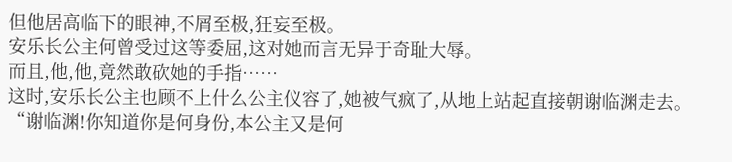但他居高临下的眼神,不屑至极,狂妄至极。
安乐长公主何曾受过这等委屈,这对她而言无异于奇耻大辱。
而且,他,他,竟然敢砍她的手指……
这时,安乐长公主也顾不上什么公主仪容了,她被气疯了,从地上站起直接朝谢临渊走去。
“谢临渊!你知道你是何身份,本公主又是何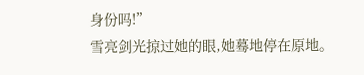身份吗!”
雪亮剑光掠过她的眼,她蓦地停在原地。